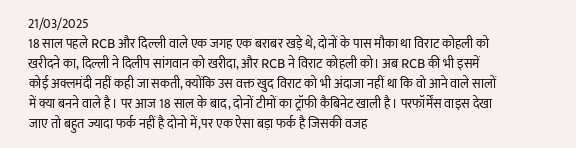21/03/2025
18 साल पहले RCB और दिल्ली वाले एक जगह एक बराबर खड़े थे, दोनों के पास मौका था विराट कोहली को खरीदने का, दिल्ली ने दिलीप सांगवान को खरीदा, और RCB ने विराट कोहली को। अब RCB की भी इसमें कोई अक्लमंदी नहीं कही जा सकती, क्योंकि उस वक्त खुद विराट को भी अंदाजा नहीं था कि वो आने वाले सालों में क्या बनने वाले है। पर आज 18 साल के बाद, दोनों टीमों का ट्रॉफी कैबिनेट खाली है। परफॉर्मेंस वाइस देखा जाए तो बहुत ज्यादा फर्क नहीं है दोनो में,पर एक ऐसा बड़ा फर्क है जिसकी वजह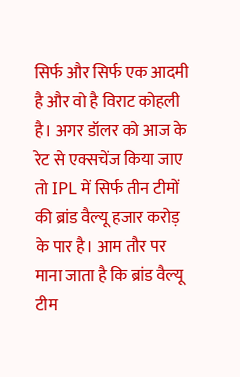सिर्फ और सिर्फ एक आदमी है और वो है विराट कोहली है। अगर डॉलर को आज के रेट से एक्सचेंज किया जाए तो IPL में सिर्फ तीन टीमों की ब्रांड वैल्यू हजार करोड़ के पार है। आम तौर पर माना जाता है कि ब्रांड वैल्यू टीम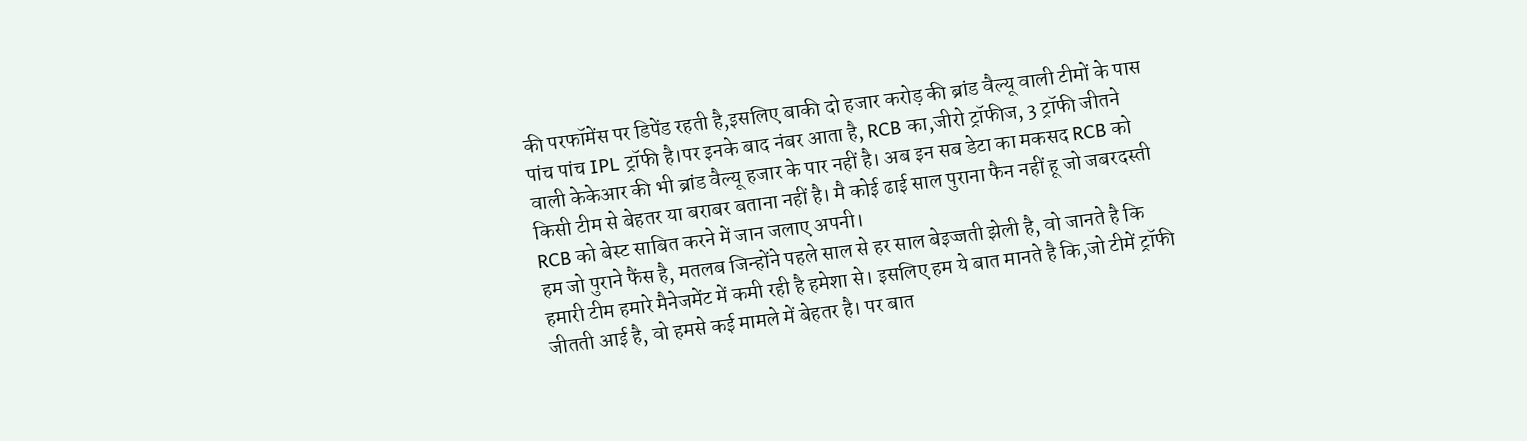की परफॉमेंस पर डिपेंड रहती है,इसलिए बाकी दो हजार करोड़ की ब्रांड वैल्यू वाली टीमों के पास पांच पांच IPL ट्रॉफी है।पर इनके बाद नंबर आता है, RCB का,जीरो ट्रॉफीज, 3 ट्रॉफी जीतने वाली केकेआर की भी ब्रांड वैल्यू हजार के पार नहीं है। अब इन सब डेटा का मकसद RCB को किसी टीम से बेहतर या बराबर बताना नहीं है। मै कोई ढाई साल पुराना फैन नहीं हू जो जबरदस्ती RCB को बेस्ट साबित करने में जान जलाए अपनी।
हम जो पुराने फैंस है, मतलब जिन्होंने पहले साल से हर साल बेइज्जती झेली है, वो जानते है कि हमारी टीम हमारे मैनेजमेंट में कमी रही है हमेशा से। इसलिए हम ये बात मानते है कि,जो टीमें ट्रॉफी जीतती आई है, वो हमसे कई मामले में बेहतर है। पर बात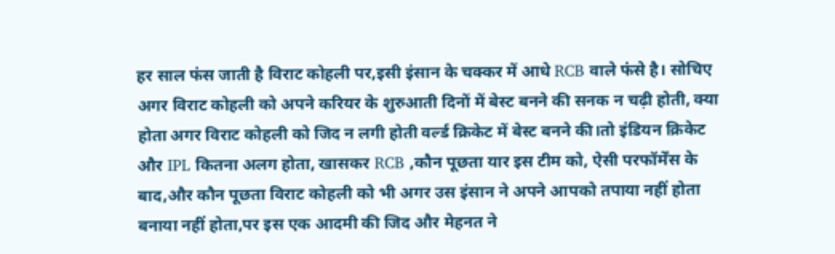हर साल फंस जाती है विराट कोहली पर,इसी इंसान के चक्कर में आधे RCB वाले फंसे है। सोचिए अगर विराट कोहली को अपने करियर के शुरुआती दिनों में बेस्ट बनने की सनक न चढ़ी होती, क्या होता अगर विराट कोहली को जिद न लगी होती वर्ल्ड क्रिकेट में बेस्ट बनने की।तो इंडियन क्रिकेट और IPL कितना अलग होता, खासकर RCB ,कौन पूछता यार इस टीम को, ऐसी परफॉर्मेंस के बाद,और कौन पूछता विराट कोहली को भी अगर उस इंसान ने अपने आपको तपाया नहीं होता बनाया नहीं होता,पर इस एक आदमी की जिद और मेहनत ने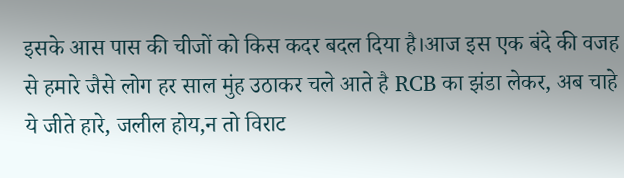इसके आस पास की चीजों को किस कदर बदल दिया है।आज इस एक बंदे की वजह से हमारे जैसे लोग हर साल मुंह उठाकर चले आते है RCB का झंडा लेकर, अब चाहे ये जीते हारे, जलील होय,न तो विराट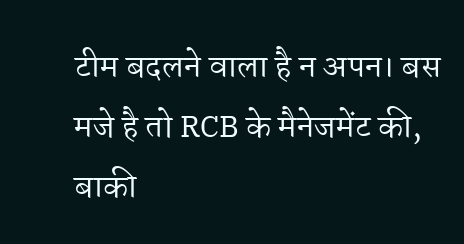टीम बदलने वाला है न अपन। बस मजे है तो RCB के मैनेजमेंट की, बाकी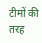टीमों की तरह